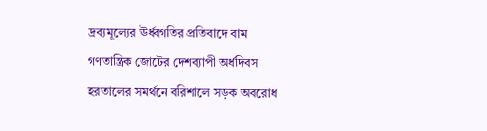দ্রব্যমূল্যের ঊর্ধ্বগতির প্রতিবাদে বাম গণতান্ত্রিক জোটের দেশব্যাপী অর্ধদিবস হরতালের সমর্থনে বরিশালে সড়ক অবরোধ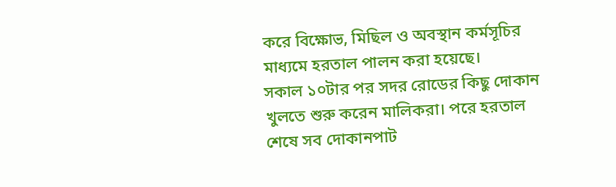করে বিক্ষোভ, মিছিল ও অবস্থান কর্মসূচির মাধ্যমে হরতাল পালন করা হয়েছে।
সকাল ১০টার পর সদর রোডের কিছু দোকান খুলতে শুরু করেন মালিকরা। পরে হরতাল শেষে সব দোকানপাট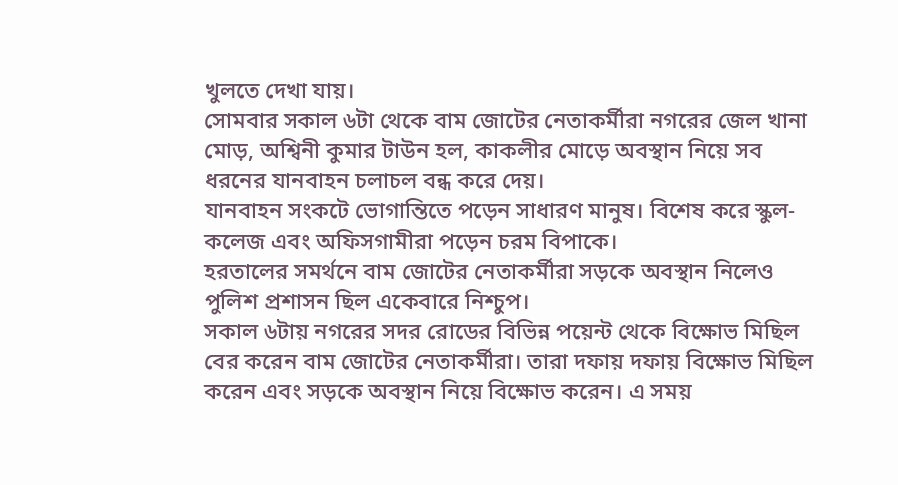খুলতে দেখা যায়।
সোমবার সকাল ৬টা থেকে বাম জোটের নেতাকর্মীরা নগরের জেল খানা মোড়, অশ্বিনী কুমার টাউন হল, কাকলীর মোড়ে অবস্থান নিয়ে সব ধরনের যানবাহন চলাচল বন্ধ করে দেয়।
যানবাহন সংকটে ভোগান্তিতে পড়েন সাধারণ মানুষ। বিশেষ করে স্কুল-কলেজ এবং অফিসগামীরা পড়েন চরম বিপাকে।
হরতালের সমর্থনে বাম জোটের নেতাকর্মীরা সড়কে অবস্থান নিলেও পুলিশ প্রশাসন ছিল একেবারে নিশ্চুপ।
সকাল ৬টায় নগরের সদর রোডের বিভিন্ন পয়েন্ট থেকে বিক্ষোভ মিছিল বের করেন বাম জোটের নেতাকর্মীরা। তারা দফায় দফায় বিক্ষোভ মিছিল করেন এবং সড়কে অবস্থান নিয়ে বিক্ষোভ করেন। এ সময়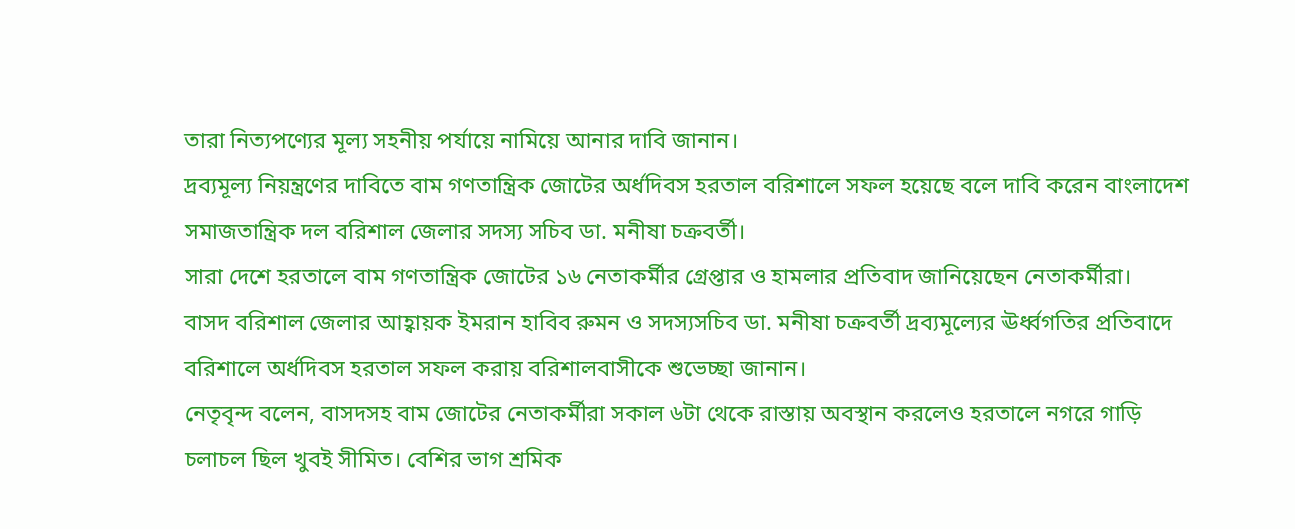তারা নিত্যপণ্যের মূল্য সহনীয় পর্যায়ে নামিয়ে আনার দাবি জানান।
দ্রব্যমূল্য নিয়ন্ত্রণের দাবিতে বাম গণতান্ত্রিক জোটের অর্ধদিবস হরতাল বরিশালে সফল হয়েছে বলে দাবি করেন বাংলাদেশ সমাজতান্ত্রিক দল বরিশাল জেলার সদস্য সচিব ডা. মনীষা চক্রবর্তী।
সারা দেশে হরতালে বাম গণতান্ত্রিক জোটের ১৬ নেতাকর্মীর গ্রেপ্তার ও হামলার প্রতিবাদ জানিয়েছেন নেতাকর্মীরা।
বাসদ বরিশাল জেলার আহ্বায়ক ইমরান হাবিব রুমন ও সদস্যসচিব ডা. মনীষা চক্রবর্তী দ্রব্যমূল্যের ঊর্ধ্বগতির প্রতিবাদে বরিশালে অর্ধদিবস হরতাল সফল করায় বরিশালবাসীকে শুভেচ্ছা জানান।
নেতৃবৃন্দ বলেন, বাসদসহ বাম জোটের নেতাকর্মীরা সকাল ৬টা থেকে রাস্তায় অবস্থান করলেও হরতালে নগরে গাড়ি চলাচল ছিল খুবই সীমিত। বেশির ভাগ শ্রমিক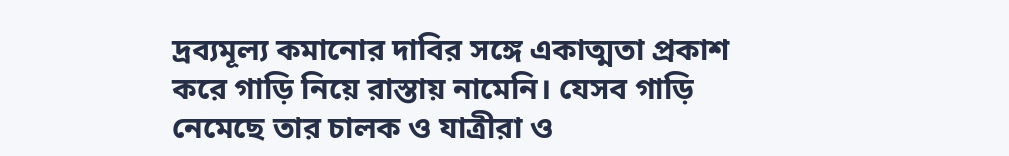দ্রব্যমূল্য কমানোর দাবির সঙ্গে একাত্মতা প্রকাশ করে গাড়ি নিয়ে রাস্তায় নামেনি। যেসব গাড়ি নেমেছে তার চালক ও যাত্রীরা ও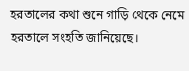হরতালের কথা শুনে গাড়ি থেকে নেমে হরতালে সংহতি জানিয়েছে।